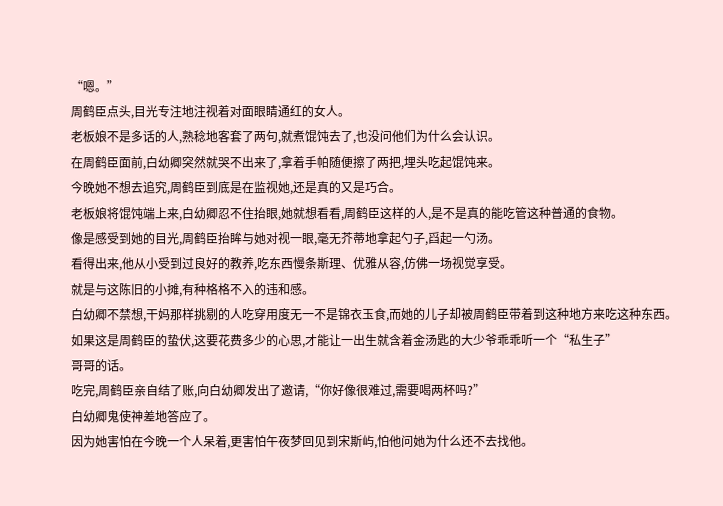“嗯。”
周鹤臣点头,目光专注地注视着对面眼睛通红的女人。
老板娘不是多话的人,熟稔地客套了两句,就煮馄饨去了,也没问他们为什么会认识。
在周鹤臣面前,白幼卿突然就哭不出来了,拿着手帕随便擦了两把,埋头吃起馄饨来。
今晚她不想去追究,周鹤臣到底是在监视她,还是真的又是巧合。
老板娘将馄饨端上来,白幼卿忍不住抬眼,她就想看看,周鹤臣这样的人,是不是真的能吃管这种普通的食物。
像是感受到她的目光,周鹤臣抬眸与她对视一眼,毫无芥蒂地拿起勺子,舀起一勺汤。
看得出来,他从小受到过良好的教养,吃东西慢条斯理、优雅从容,仿佛一场视觉享受。
就是与这陈旧的小摊,有种格格不入的违和感。
白幼卿不禁想,干妈那样挑剔的人吃穿用度无一不是锦衣玉食,而她的儿子却被周鹤臣带着到这种地方来吃这种东西。
如果这是周鹤臣的蛰伏,这要花费多少的心思,才能让一出生就含着金汤匙的大少爷乖乖听一个“私生子”
哥哥的话。
吃完,周鹤臣亲自结了账,向白幼卿发出了邀请,“你好像很难过,需要喝两杯吗?”
白幼卿鬼使神差地答应了。
因为她害怕在今晚一个人呆着,更害怕午夜梦回见到宋斯屿,怕他问她为什么还不去找他。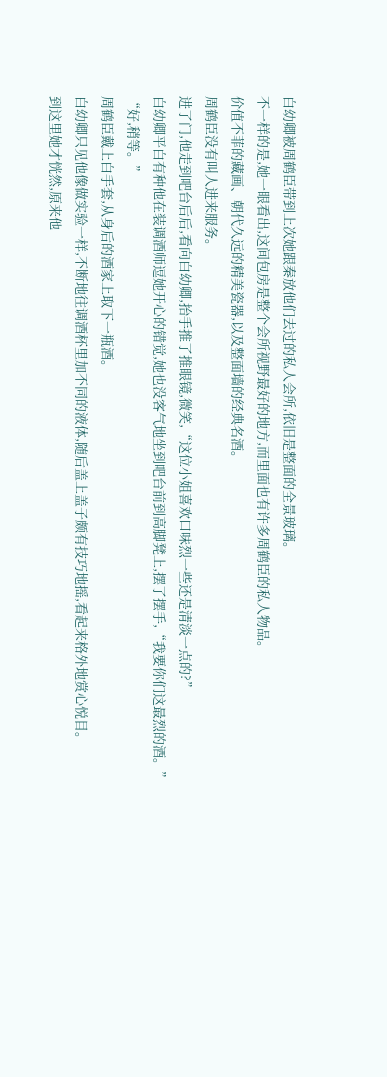白幼卿被周鹤臣带到上次她跟秦放他们去过的私人会所,依旧是整面的全景玻璃。
不一样的是,她一眼看出,这间包房是整个会所视野最好的地方,而里面也有许多周鹤臣的私人物品。
价值不菲的藏画、朝代久远的精美瓷器,以及整面墙的经典名酒。
周鹤臣没有叫人进来服务。
进了门,他走到吧台后后,看向白幼卿,抬手推了推眼镜,微笑,“这位小姐喜欢口味烈一些还是清淡一点的?”
白幼卿平白有种他在装调酒师逗她开心的错觉,她也没客气地坐到吧台前到高脚凳上,摆了摆手,“我要你们这最烈的酒。”
“好,稍等。”
周鹤臣戴上白手套,从身后的酒家上取下一瓶酒。
白幼卿只见他像做实验一样,不断地往调酒杯里加不同的液体,随后盖上盖子颇有技巧地摇,看起来格外地赏心悦目。
到这里她才恍然,原来他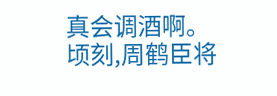真会调酒啊。
顷刻,周鹤臣将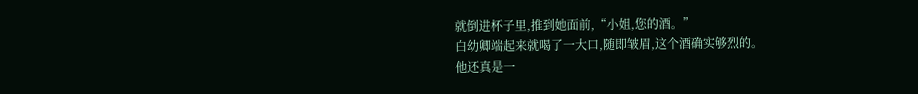就倒进杯子里,推到她面前,“小姐,您的酒。”
白幼卿端起来就喝了一大口,随即皱眉,这个酒确实够烈的。
他还真是一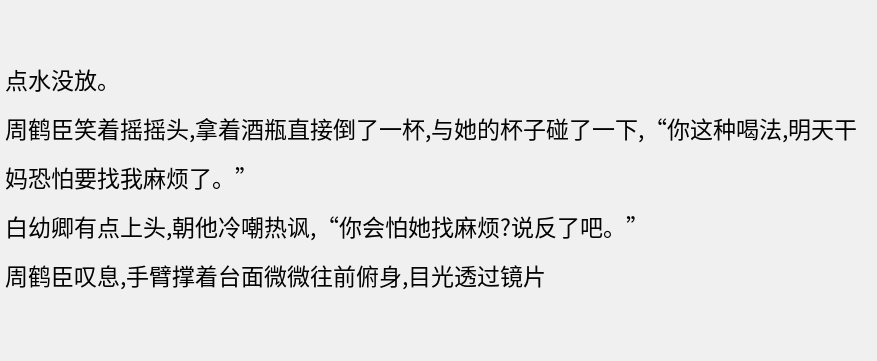点水没放。
周鹤臣笑着摇摇头,拿着酒瓶直接倒了一杯,与她的杯子碰了一下,“你这种喝法,明天干妈恐怕要找我麻烦了。”
白幼卿有点上头,朝他冷嘲热讽,“你会怕她找麻烦?说反了吧。”
周鹤臣叹息,手臂撑着台面微微往前俯身,目光透过镜片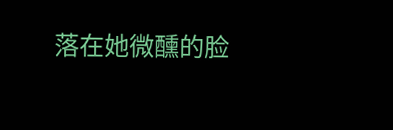落在她微醺的脸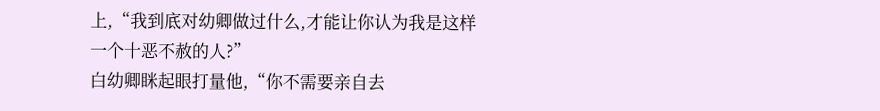上,“我到底对幼卿做过什么,才能让你认为我是这样一个十恶不赦的人?”
白幼卿眯起眼打量他,“你不需要亲自去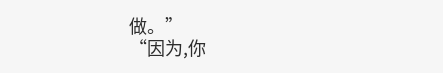做。”
“因为,你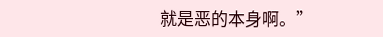就是恶的本身啊。”